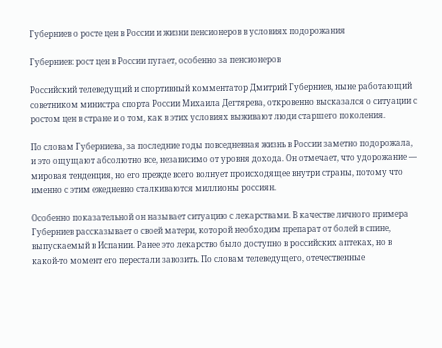Губерниев о росте цен в России и жизни пенсионеров в условиях подорожания

Губерниев: рост цен в России пугает, особенно за пенсионеров

Российский телеведущий и спортивный комментатор Дмитрий Губерниев, ныне работающий советником министра спорта России Михаила Дегтярева, откровенно высказался о ситуации с ростом цен в стране и о том, как в этих условиях выживают люди старшего поколения.

По словам Губерниева, за последние годы повседневная жизнь в России заметно подорожала, и это ощущают абсолютно все, независимо от уровня дохода. Он отмечает, что удорожание — мировая тенденция, но его прежде всего волнует происходящее внутри страны, потому что именно с этим ежедневно сталкиваются миллионы россиян.

Особенно показательной он называет ситуацию с лекарствами. В качестве личного примера Губерниев рассказывает о своей матери, которой необходим препарат от болей в спине, выпускаемый в Испании. Ранее это лекарство было доступно в российских аптеках, но в какой‑то момент его перестали завозить. По словам телеведущего, отечественные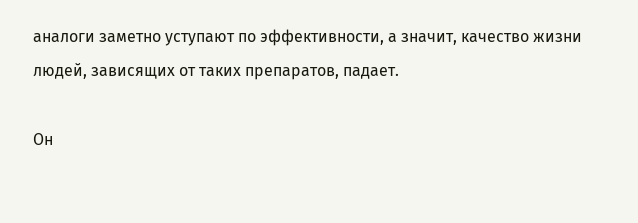аналоги заметно уступают по эффективности, а значит, качество жизни людей, зависящих от таких препаратов, падает.

Он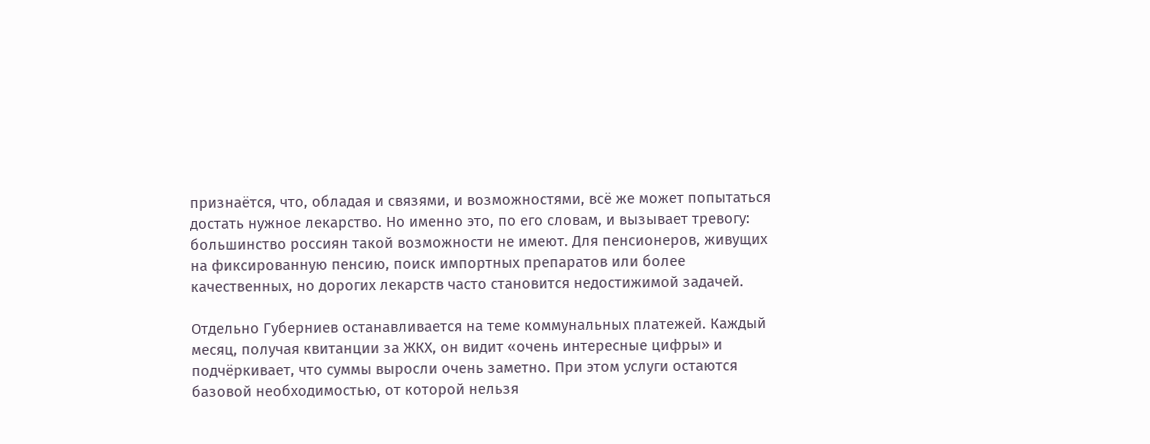признаётся, что, обладая и связями, и возможностями, всё же может попытаться достать нужное лекарство. Но именно это, по его словам, и вызывает тревогу: большинство россиян такой возможности не имеют. Для пенсионеров, живущих на фиксированную пенсию, поиск импортных препаратов или более качественных, но дорогих лекарств часто становится недостижимой задачей.

Отдельно Губерниев останавливается на теме коммунальных платежей. Каждый месяц, получая квитанции за ЖКХ, он видит «очень интересные цифры» и подчёркивает, что суммы выросли очень заметно. При этом услуги остаются базовой необходимостью, от которой нельзя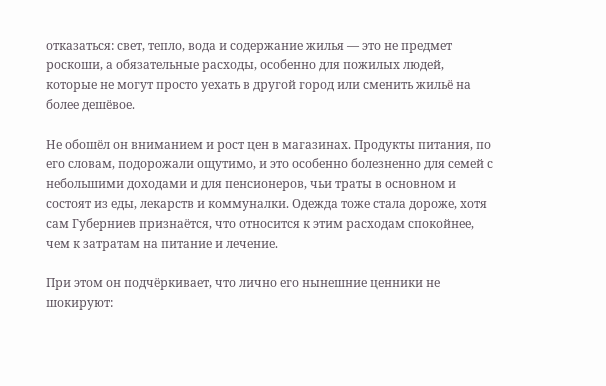отказаться: свет, тепло, вода и содержание жилья — это не предмет роскоши, а обязательные расходы, особенно для пожилых людей, которые не могут просто уехать в другой город или сменить жильё на более дешёвое.

Не обошёл он вниманием и рост цен в магазинах. Продукты питания, по его словам, подорожали ощутимо, и это особенно болезненно для семей с небольшими доходами и для пенсионеров, чьи траты в основном и состоят из еды, лекарств и коммуналки. Одежда тоже стала дороже, хотя сам Губерниев признаётся, что относится к этим расходам спокойнее, чем к затратам на питание и лечение.

При этом он подчёркивает, что лично его нынешние ценники не шокируют: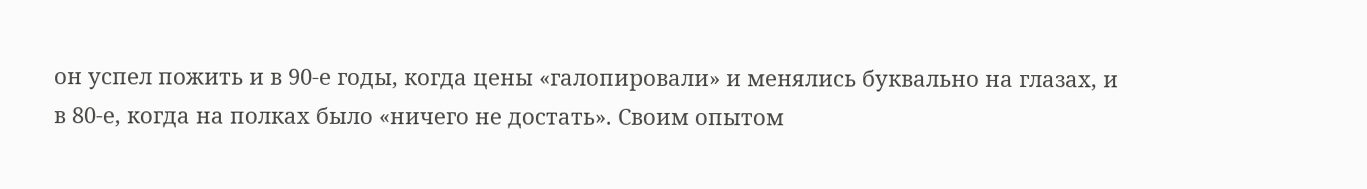он успел пожить и в 90‑е годы, когда цены «галопировали» и менялись буквально на глазах, и в 80‑е, когда на полках было «ничего не достать». Своим опытом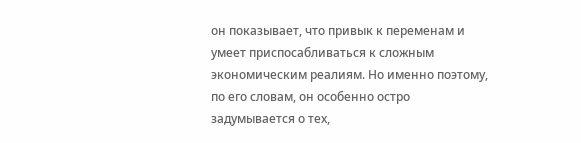он показывает, что привык к переменам и умеет приспосабливаться к сложным экономическим реалиям. Но именно поэтому, по его словам, он особенно остро задумывается о тех,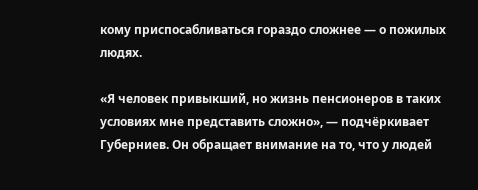кому приспосабливаться гораздо сложнее — о пожилых людях.

«Я человек привыкший, но жизнь пенсионеров в таких условиях мне представить сложно», — подчёркивает Губерниев. Он обращает внимание на то, что у людей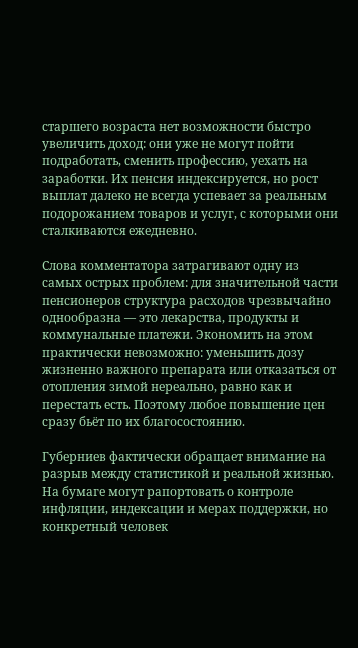старшего возраста нет возможности быстро увеличить доход: они уже не могут пойти подработать, сменить профессию, уехать на заработки. Их пенсия индексируется, но рост выплат далеко не всегда успевает за реальным подорожанием товаров и услуг, с которыми они сталкиваются ежедневно.

Слова комментатора затрагивают одну из самых острых проблем: для значительной части пенсионеров структура расходов чрезвычайно однообразна — это лекарства, продукты и коммунальные платежи. Экономить на этом практически невозможно: уменьшить дозу жизненно важного препарата или отказаться от отопления зимой нереально, равно как и перестать есть. Поэтому любое повышение цен сразу бьёт по их благосостоянию.

Губерниев фактически обращает внимание на разрыв между статистикой и реальной жизнью. На бумаге могут рапортовать о контроле инфляции, индексации и мерах поддержки, но конкретный человек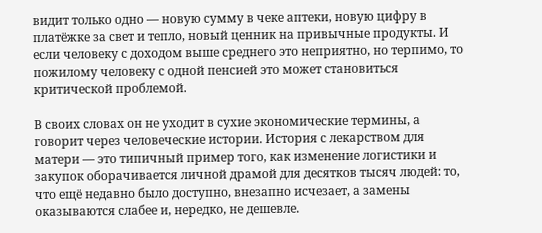видит только одно — новую сумму в чеке аптеки, новую цифру в платёжке за свет и тепло, новый ценник на привычные продукты. И если человеку с доходом выше среднего это неприятно, но терпимо, то пожилому человеку с одной пенсией это может становиться критической проблемой.

В своих словах он не уходит в сухие экономические термины, а говорит через человеческие истории. История с лекарством для матери — это типичный пример того, как изменение логистики и закупок оборачивается личной драмой для десятков тысяч людей: то, что ещё недавно было доступно, внезапно исчезает, а замены оказываются слабее и, нередко, не дешевле.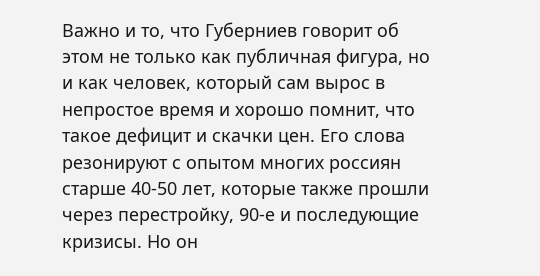Важно и то, что Губерниев говорит об этом не только как публичная фигура, но и как человек, который сам вырос в непростое время и хорошо помнит, что такое дефицит и скачки цен. Его слова резонируют с опытом многих россиян старше 40-50 лет, которые также прошли через перестройку, 90‑е и последующие кризисы. Но он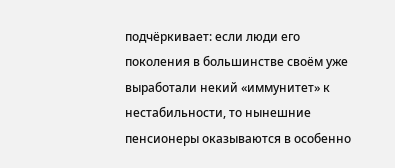подчёркивает: если люди его поколения в большинстве своём уже выработали некий «иммунитет» к нестабильности, то нынешние пенсионеры оказываются в особенно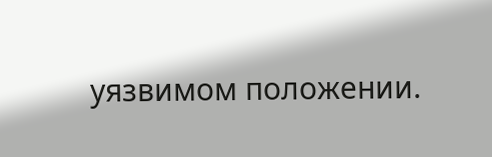уязвимом положении.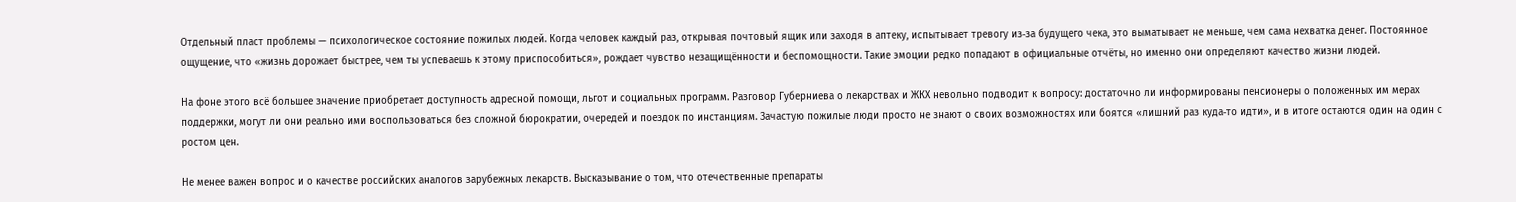Отдельный пласт проблемы — психологическое состояние пожилых людей. Когда человек каждый раз, открывая почтовый ящик или заходя в аптеку, испытывает тревогу из‑за будущего чека, это выматывает не меньше, чем сама нехватка денег. Постоянное ощущение, что «жизнь дорожает быстрее, чем ты успеваешь к этому приспособиться», рождает чувство незащищённости и беспомощности. Такие эмоции редко попадают в официальные отчёты, но именно они определяют качество жизни людей.

На фоне этого всё большее значение приобретает доступность адресной помощи, льгот и социальных программ. Разговор Губерниева о лекарствах и ЖКХ невольно подводит к вопросу: достаточно ли информированы пенсионеры о положенных им мерах поддержки, могут ли они реально ими воспользоваться без сложной бюрократии, очередей и поездок по инстанциям. Зачастую пожилые люди просто не знают о своих возможностях или боятся «лишний раз куда‑то идти», и в итоге остаются один на один с ростом цен.

Не менее важен вопрос и о качестве российских аналогов зарубежных лекарств. Высказывание о том, что отечественные препараты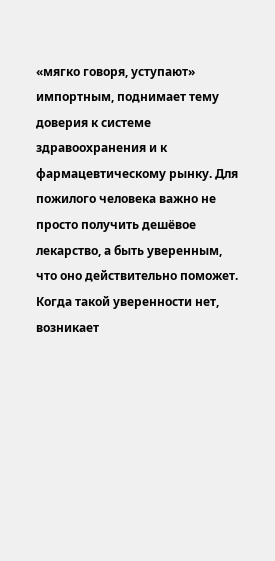«мягко говоря, уступают» импортным, поднимает тему доверия к системе здравоохранения и к фармацевтическому рынку. Для пожилого человека важно не просто получить дешёвое лекарство, а быть уверенным, что оно действительно поможет. Когда такой уверенности нет, возникает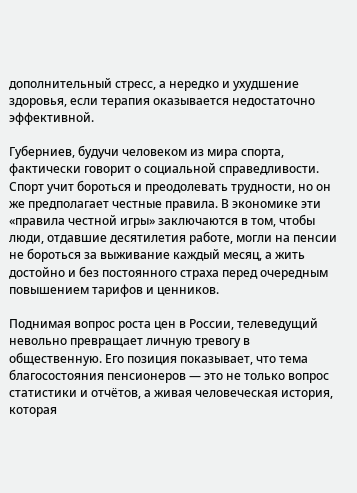дополнительный стресс, а нередко и ухудшение здоровья, если терапия оказывается недостаточно эффективной.

Губерниев, будучи человеком из мира спорта, фактически говорит о социальной справедливости. Спорт учит бороться и преодолевать трудности, но он же предполагает честные правила. В экономике эти «правила честной игры» заключаются в том, чтобы люди, отдавшие десятилетия работе, могли на пенсии не бороться за выживание каждый месяц, а жить достойно и без постоянного страха перед очередным повышением тарифов и ценников.

Поднимая вопрос роста цен в России, телеведущий невольно превращает личную тревогу в общественную. Его позиция показывает, что тема благосостояния пенсионеров — это не только вопрос статистики и отчётов, а живая человеческая история, которая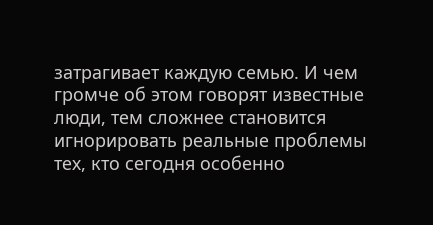затрагивает каждую семью. И чем громче об этом говорят известные люди, тем сложнее становится игнорировать реальные проблемы тех, кто сегодня особенно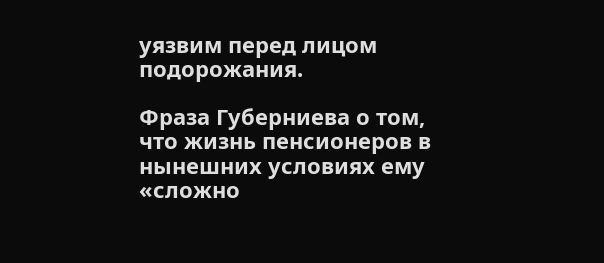уязвим перед лицом подорожания.

Фраза Губерниева о том, что жизнь пенсионеров в нынешних условиях ему «сложно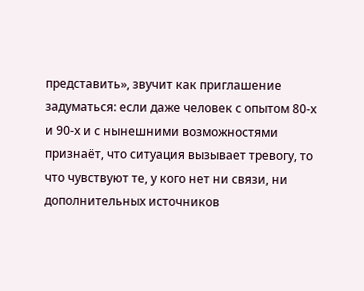представить», звучит как приглашение задуматься: если даже человек с опытом 80‑х и 90‑х и с нынешними возможностями признаёт, что ситуация вызывает тревогу, то что чувствуют те, у кого нет ни связи, ни дополнительных источников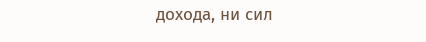дохода, ни сил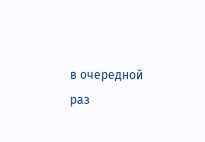в очередной раз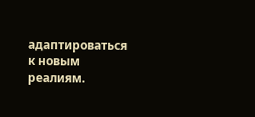адаптироваться к новым реалиям.